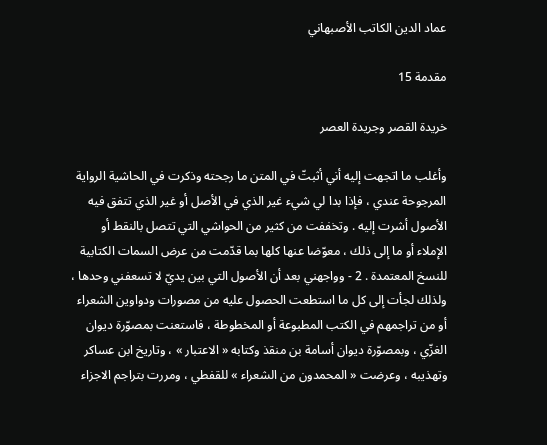عماد الدين الكاتب الأصبهاني

مقدمة 15

خريدة القصر وجريدة العصر

وأغلب ما اتجهت إليه أني أثبتّ في المتن ما رجحته وذكرت في الحاشية الرواية المرجوحة عندي ، فإذا بدا لي شيء غير الذي في الأصل أو غير الذي تتفق فيه الأصول أشرت إليه . وتخففت من كثير من الحواشي التي تتصل بالنقط أو الإملاء أو ما إلى ذلك ، معوّضا عنها كلها بما قدّمت من عرض السمات الكتابية للنسخ المعتمدة . 2 - وواجهني بعد أن الأصول التي بين يديّ لا تسعفني وحدها ، ولذلك لجأت إلى كل ما استطعت الحصول عليه من مصورات ودواوين الشعراء أو من تراجمهم في الكتب المطبوعة أو المخطوطة ، فاستعنت بمصوّرة ديوان الغزّي ، وبمصوّرة ديوان أسامة بن منقذ وكتابه « الاعتبار » ، وتاريخ ابن عساكر وتهذيبه ، وعرضت « المحمدون من الشعراء » للقفطي ، ومررت بتراجم الاجزاء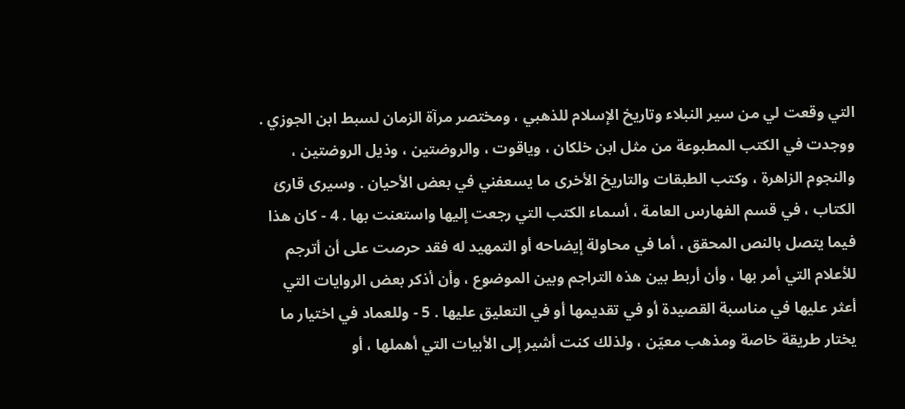التي وقعت لي من سير النبلاء وتاريخ الإسلام للذهبي ، ومختصر مرآة الزمان لسبط ابن الجوزي . ووجدت في الكتب المطبوعة من مثل ابن خلكان ، وياقوت ، والروضتين ، وذيل الروضتين ، والنجوم الزاهرة ، وكتب الطبقات والتاريخ الأخرى ما يسعفني في بعض الأحيان . وسيرى قارئ الكتاب ، في قسم الفهارس العامة ، أسماء الكتب التي رجعت إليها واستعنت بها . 4 - كان هذا فيما يتصل بالنص المحقق ، أما في محاولة إيضاحه أو التمهيد له فقد حرصت على أن أترجم للأعلام التي أمر بها ، وأن أربط بين هذه التراجم وبين الموضوع ، وأن أذكر بعض الروايات التي أعثر عليها في مناسبة القصيدة أو في تقديمها أو في التعليق عليها . 5 - وللعماد في اختيار ما يختار طريقة خاصة ومذهب معيّن ، ولذلك كنت أشير إلى الأبيات التي أهملها ، أو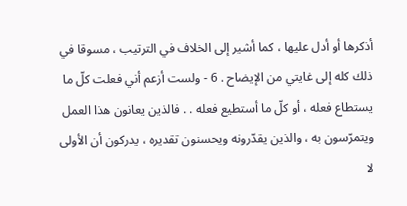أذكرها أو أدل عليها ، كما أشير إلى الخلاف في الترتيب ، مسوقا في ذلك كله إلى غايتي من الإيضاح . 6 - ولست أزعم أني فعلت كلّ ما يستطاع فعله ، أو كلّ ما أستطيع فعله . . فالذين يعانون هذا العمل ويتمرّسون به ، والذين يقدّرونه ويحسنون تقديره ، يدركون أن الأولى لا